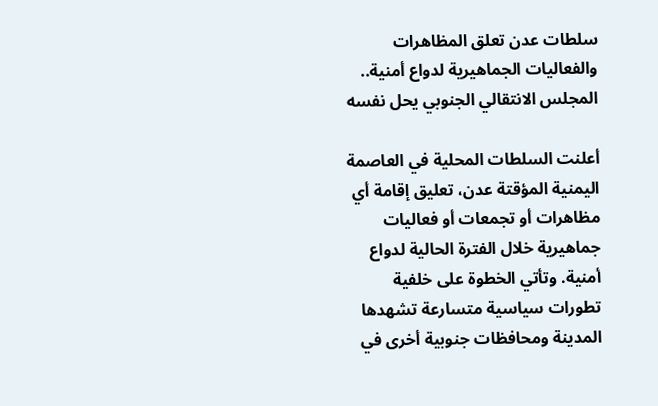سلطات عدن تعلق المظاهرات والفعاليات الجماهيرية لدواع أمنية.. المجلس الانتقالي الجنوبي يحل نفسه

أعلنت السلطات المحلية في العاصمة اليمنية المؤقتة عدن، تعليق إقامة أي مظاهرات أو تجمعات أو فعاليات جماهيرية خلال الفترة الحالية لدواع أمنية. وتأتي الخطوة على خلفية تطورات سياسية متسارعة تشهدها المدينة ومحافظات جنوبية أخرى في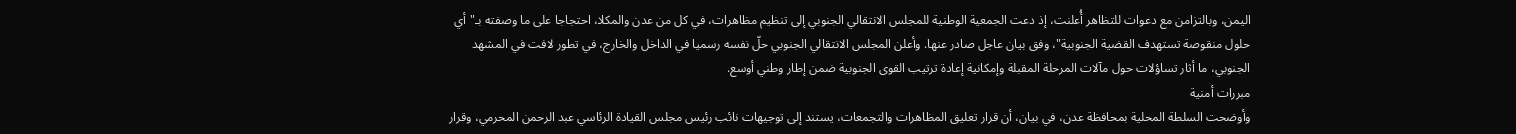اليمن، وبالتزامن مع دعوات للتظاهر أُعلنت، إذ دعت الجمعية الوطنية للمجلس الانتقالي الجنوبي إلى تنظيم مظاهرات، في كل من عدن والمكلا، احتجاجا على ما وصفته بـ"أي حلول منقوصة تستهدف القضية الجنوبية"، وفق بيان عاجل صادر عنها. وأعلن المجلس الانتقالي الجنوبي حلّ نفسه رسميا في الداخل والخارج، في تطور لافت في المشهد الجنوبي، ما أثار تساؤلات حول مآلات المرحلة المقبلة وإمكانية إعادة ترتيب القوى الجنوبية ضمن إطار وطني أوسع.
مبررات أمنية
وأوضحت السلطة المحلية بمحافظة عدن، في بيان، أن قرار تعليق المظاهرات والتجمعات، يستند إلى توجيهات نائب رئيس مجلس القيادة الرئاسي عبد الرحمن المحرمي، وقرار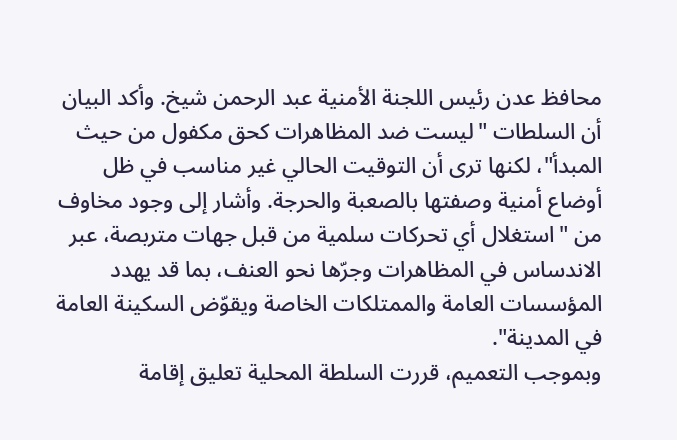محافظ عدن رئيس اللجنة الأمنية عبد الرحمن شيخ. وأكد البيان أن السلطات "ليست ضد المظاهرات كحق مكفول من حيث المبدأ"، لكنها ترى أن التوقيت الحالي غير مناسب في ظل أوضاع أمنية وصفتها بالصعبة والحرجة. وأشار إلى وجود مخاوف من "استغلال أي تحركات سلمية من قبل جهات متربصة، عبر الاندساس في المظاهرات وجرّها نحو العنف، بما قد يهدد المؤسسات العامة والممتلكات الخاصة ويقوّض السكينة العامة في المدينة".
وبموجب التعميم، قررت السلطة المحلية تعليق إقامة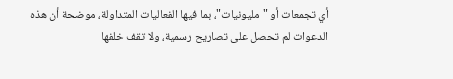أي تجمعات أو "مليونيات"، بما فيها الفعاليات المتداولة، موضحة أن هذه الدعوات لم تحصل على تصاريح رسمية، ولا تقف خلفها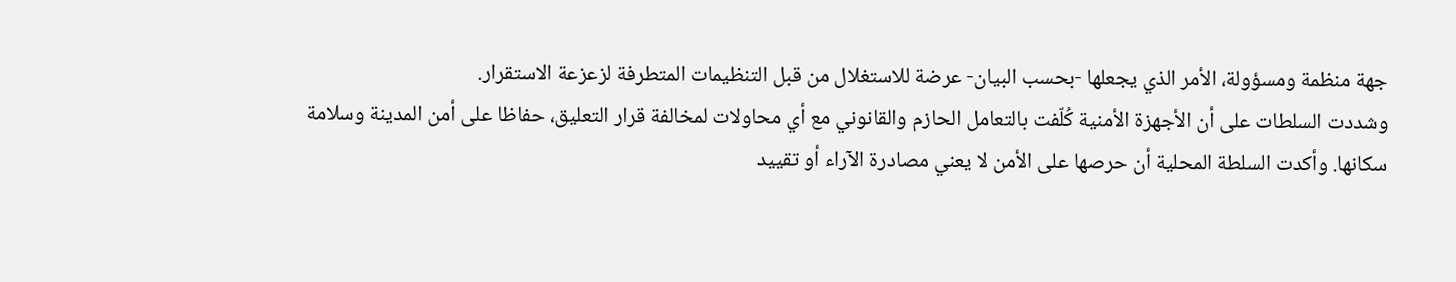جهة منظمة ومسؤولة، الأمر الذي يجعلها -بحسب البيان- عرضة للاستغلال من قبل التنظيمات المتطرفة لزعزعة الاستقرار.
وشددت السلطات على أن الأجهزة الأمنية كُلّفت بالتعامل الحازم والقانوني مع أي محاولات لمخالفة قرار التعليق، حفاظا على أمن المدينة وسلامة سكانها. وأكدت السلطة المحلية أن حرصها على الأمن لا يعني مصادرة الآراء أو تقييد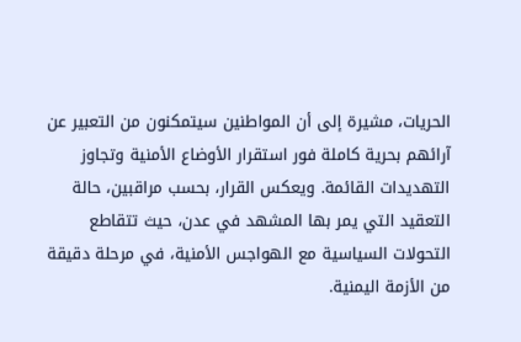الحريات، مشيرة إلى أن المواطنين سيتمكنون من التعبير عن آرائهم بحرية كاملة فور استقرار الأوضاع الأمنية وتجاوز التهديدات القائمة. ويعكس القرار، بحسب مراقبين، حالة التعقيد التي يمر بها المشهد في عدن، حيث تتقاطع التحولات السياسية مع الهواجس الأمنية، في مرحلة دقيقة من الأزمة اليمنية.